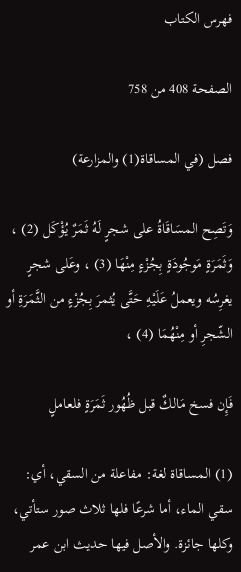فهرس الكتاب

الصفحة 408 من 758

فصل (في المساقاة(1) والمزارعة)

وَتَصِح المسَاقَاةُ على شجرٍ لَهُ ثَمَرٌ يُؤْكَل (2) ، وَثَمَرَةٍ مَوجُودَةٍ بِجُزْءٍ مِنْهَا (3) ، وعَلى شجرٍ يغرِسُه ويعملُ عَلَيْهِ حَتَّى يُثمرَ بِجُزْءٍ من الثَّمَرَةِ أو الشّجرِ أو مِنْهُمَا (4) ،

فَإِن فسخ مَالكٌ قبل ظُهُور ثَمَرَةٍ فلعاملٍ

(1) المساقاة لغة: مفاعلة من السقي، أي: سقي الماء، أما شرعًا فلها ثلاث صور ستأتي، وكلها جائزة. والأصل فيها حديث ابن عمر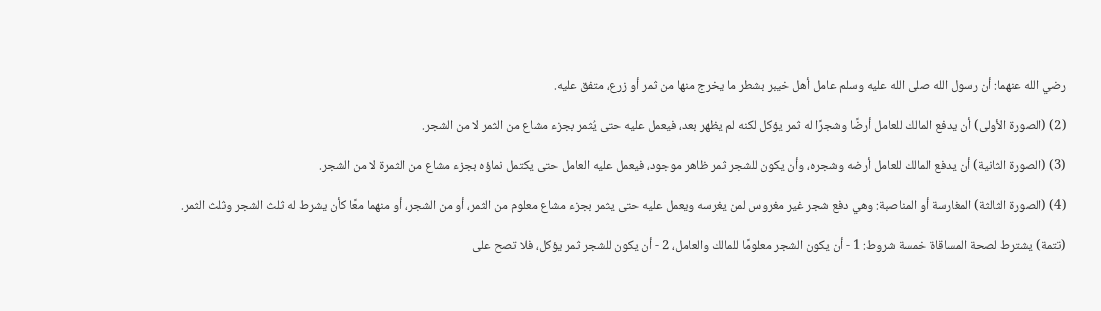رضي الله عنهما: أن رسول الله صلى الله عليه وسلم عامل أهل خيبر بشطر ما يخرج منها من ثمر أو زرع، متفق عليه.

(2) (الصورة الأولى) أن يدفع المالك للعامل أرضًا وشجرًا له ثمر يؤكل لكنه لم يظهر بعد، فيعمل عليه حتى يُثمر بجزء مشاع من الثمر لا من الشجر.

(3) (الصورة الثانية) أن يدفع المالك للعامل أرضه وشجره، وأن يكون للشجر ثمر ظاهر موجود، فيعمل عليه العامل حتى يكتمل نماؤه بجزء مشاع من الثمرة لا من الشجر.

(4) (الصورة الثالثة) المغارسة أو المناصبة: وهي دفع شجر غير مغروس لمن يغرسه ويعمل عليه حتى يثمر بجزء مشاع معلوم من الثمر، أو من الشجر، أو منهما معًا كأن يشرط له ثلث الشجر وثلث الثمر.

(تتمة) يشترط لصحة المساقاة خمسة شروط: 1 - أن يكون الشجر معلومًا للمالك والعامل، 2 - أن يكون للشجر ثمر يؤكل، فلا تصح على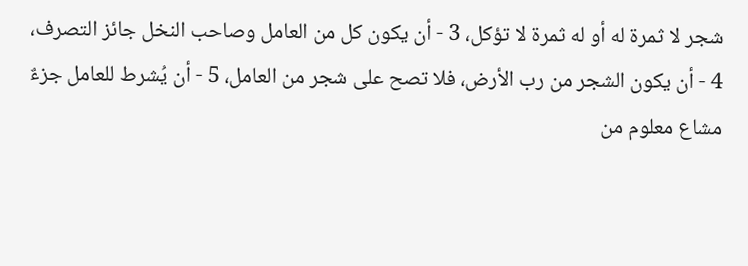شجر لا ثمرة له أو له ثمرة لا تؤكل، 3 - أن يكون كل من العامل وصاحب النخل جائز التصرف، 4 - أن يكون الشجر من رب الأرض، فلا تصح على شجر من العامل، 5 - أن يُشرط للعامل جزءٌ مشاع معلوم من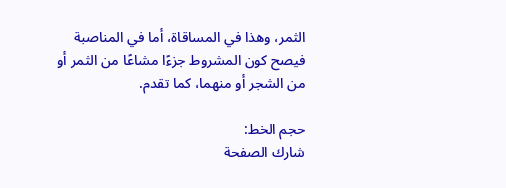الثمر، وهذا في المساقاة، أما في المناصبة فيصح كون المشروط جزءًا مشاعًا من الثمر أو من الشجر أو منهما، كما تقدم.

حجم الخط:
شارك الصفحة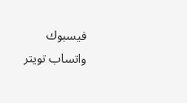فيسبوك واتساب تويتر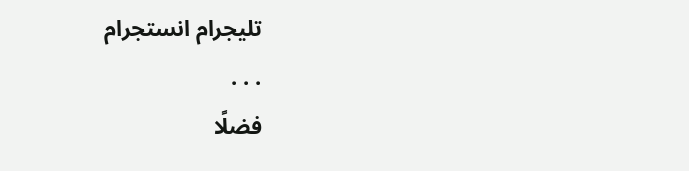تليجرام انستجرام
. . .
فضلًا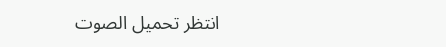انتظر تحميل الصوت